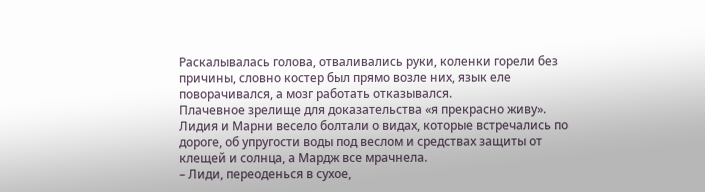Раскалывалась голова, отваливались руки, коленки горели без причины, словно костер был прямо возле них, язык еле поворачивался, а мозг работать отказывался.
Плачевное зрелище для доказательства «я прекрасно живу».
Лидия и Марни весело болтали о видах, которые встречались по дороге, об упругости воды под веслом и средствах защиты от клещей и солнца, а Мардж все мрачнела.
– Лиди, переоденься в сухое,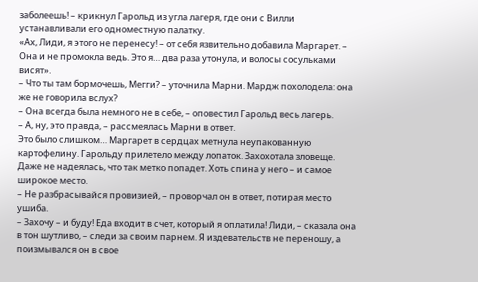заболеешь! – крикнул Гарольд из угла лагеря, где они с Вилли устанавливали его одноместную палатку.
«Ах, Лиди, я этого не перенесу! – от себя язвительно добавила Маргарет. – Она и не промокла ведь. Это я… два раза утонула, и волосы сосульками висят».
– Что ты там бормочешь, Мегги? – уточнила Марни. Мардж похолодела: она же не говорила вслух?
– Она всегда была немного не в себе, – оповестил Гарольд весь лагерь.
– А, ну, это правда, – рассмеялась Марни в ответ.
Это было слишком… Маргарет в сердцах метнула неупакованную картофелину. Гарольду прилетело между лопаток. Захохотала зловеще. Даже не надеялась, что так метко попадет. Хоть спина у него – и самое широкое место.
– Не разбрасывайся провизией, – проворчал он в ответ, потирая место ушиба.
– Захочу – и буду! Еда входит в счет, который я оплатила! Лиди, – сказала она в тон шутливо, – следи за своим парнем. Я издевательств не переношу, а поизмывался он в свое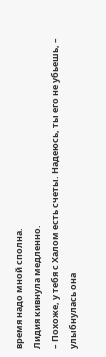время надо мной сполна.
Лидия кивнула медленно.
– Похоже, у тебя с Халом есть счеты. Надеюсь, ты его не убьешь, – улыбнулась она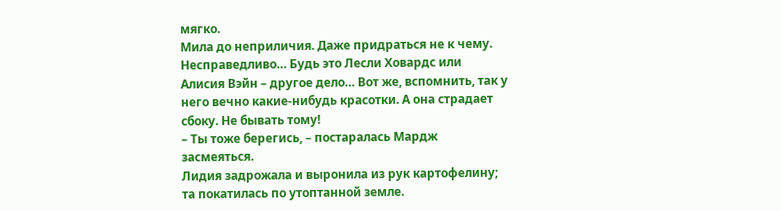мягко.
Мила до неприличия. Даже придраться не к чему. Несправедливо… Будь это Лесли Ховардс или Алисия Вэйн – другое дело… Вот же, вспомнить, так у него вечно какие-нибудь красотки. А она страдает сбоку. Не бывать тому!
– Ты тоже берегись, – постаралась Мардж засмеяться.
Лидия задрожала и выронила из рук картофелину; та покатилась по утоптанной земле.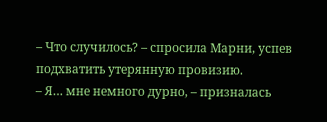– Что случилось? – спросила Марни, успев подхватить утерянную провизию.
– Я… мне немного дурно, – призналась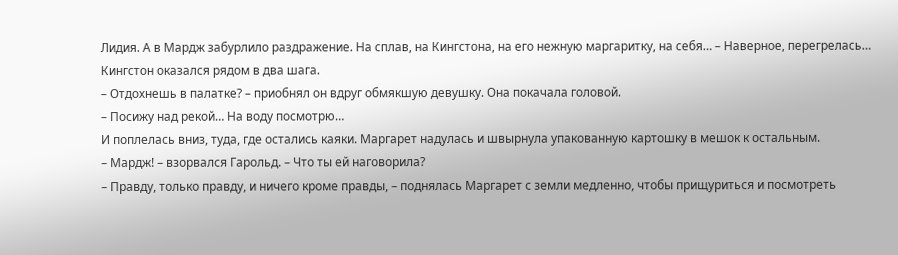Лидия. А в Мардж забурлило раздражение. На сплав, на Кингстона, на его нежную маргаритку, на себя… – Наверное, перегрелась…
Кингстон оказался рядом в два шага.
– Отдохнешь в палатке? – приобнял он вдруг обмякшую девушку. Она покачала головой.
– Посижу над рекой… На воду посмотрю…
И поплелась вниз, туда, где остались каяки. Маргарет надулась и швырнула упакованную картошку в мешок к остальным.
– Мардж! – взорвался Гарольд. – Что ты ей наговорила?
– Правду, только правду, и ничего кроме правды, – поднялась Маргарет с земли медленно, чтобы прищуриться и посмотреть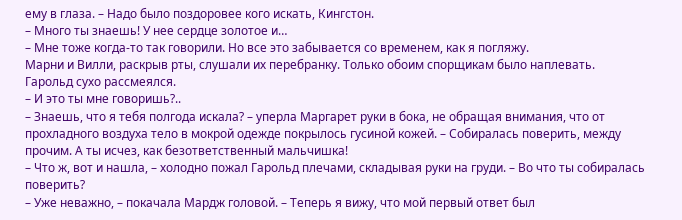ему в глаза. – Надо было поздоровее кого искать, Кингстон.
– Много ты знаешь! У нее сердце золотое и…
– Мне тоже когда-то так говорили. Но все это забывается со временем, как я погляжу.
Марни и Вилли, раскрыв рты, слушали их перебранку. Только обоим спорщикам было наплевать.
Гарольд сухо рассмеялся.
– И это ты мне говоришь?..
– Знаешь, что я тебя полгода искала? – уперла Маргарет руки в бока, не обращая внимания, что от прохладного воздуха тело в мокрой одежде покрылось гусиной кожей. – Собиралась поверить, между прочим. А ты исчез, как безответственный мальчишка!
– Что ж, вот и нашла, – холодно пожал Гарольд плечами, складывая руки на груди. – Во что ты собиралась поверить?
– Уже неважно, – покачала Мардж головой. – Теперь я вижу, что мой первый ответ был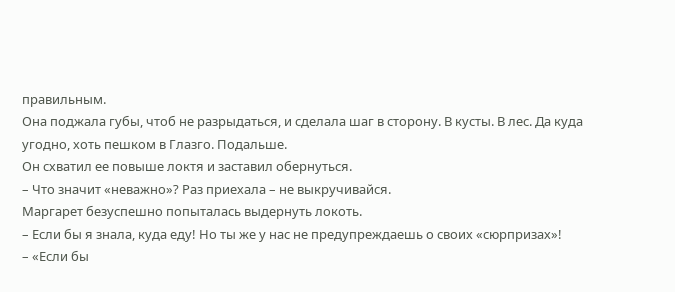правильным.
Она поджала губы, чтоб не разрыдаться, и сделала шаг в сторону. В кусты. В лес. Да куда угодно, хоть пешком в Глазго. Подальше.
Он схватил ее повыше локтя и заставил обернуться.
– Что значит «неважно»? Раз приехала – не выкручивайся.
Маргарет безуспешно попыталась выдернуть локоть.
– Если бы я знала, куда еду! Но ты же у нас не предупреждаешь о своих «сюрпризах»!
– «Если бы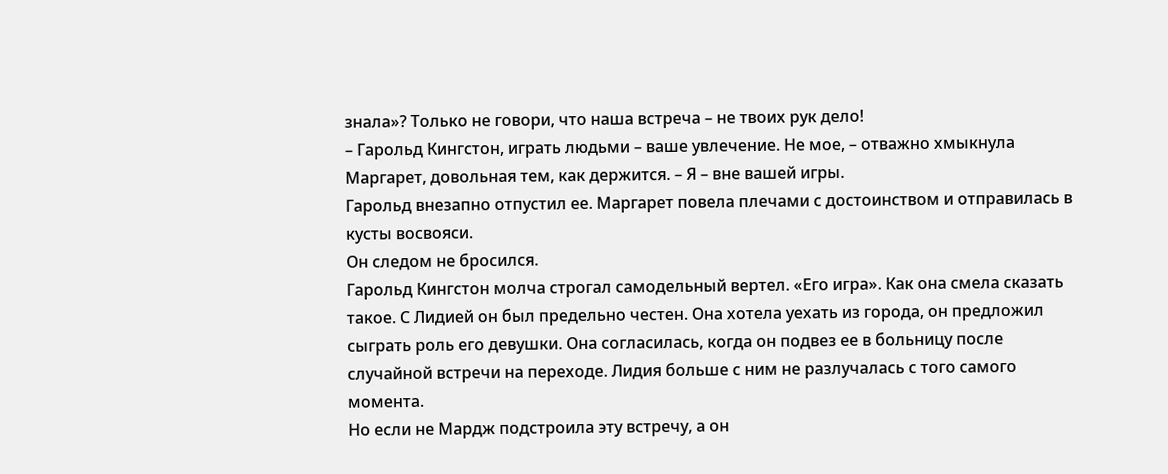знала»? Только не говори, что наша встреча – не твоих рук дело!
– Гарольд Кингстон, играть людьми – ваше увлечение. Не мое, – отважно хмыкнула Маргарет, довольная тем, как держится. – Я – вне вашей игры.
Гарольд внезапно отпустил ее. Маргарет повела плечами с достоинством и отправилась в кусты восвояси.
Он следом не бросился.
Гарольд Кингстон молча строгал самодельный вертел. «Его игра». Как она смела сказать такое. С Лидией он был предельно честен. Она хотела уехать из города, он предложил сыграть роль его девушки. Она согласилась, когда он подвез ее в больницу после случайной встречи на переходе. Лидия больше с ним не разлучалась с того самого момента.
Но если не Мардж подстроила эту встречу, а он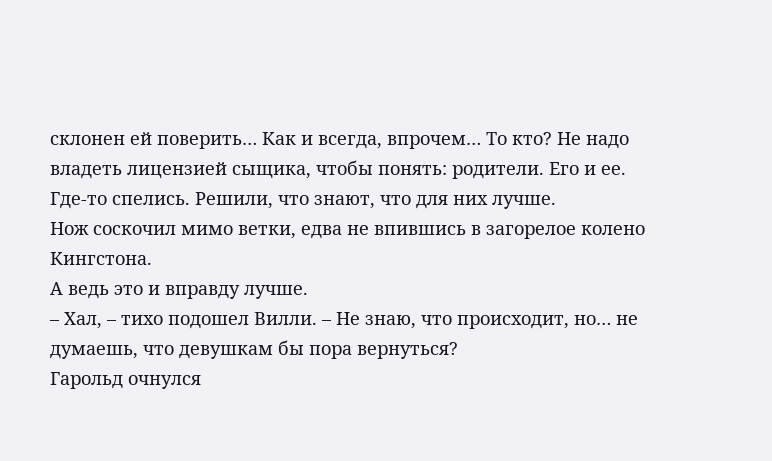склонен ей поверить… Как и всегда, впрочем… То кто? Не надо владеть лицензией сыщика, чтобы понять: родители. Его и ее. Где-то спелись. Решили, что знают, что для них лучше.
Нож соскочил мимо ветки, едва не впившись в загорелое колено Кингстона.
А ведь это и вправду лучше.
– Хал, – тихо подошел Вилли. – Не знаю, что происходит, но… не думаешь, что девушкам бы пора вернуться?
Гарольд очнулся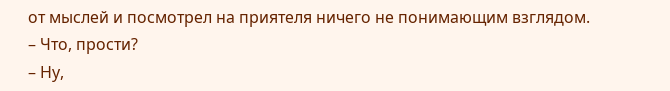от мыслей и посмотрел на приятеля ничего не понимающим взглядом.
– Что, прости?
– Ну,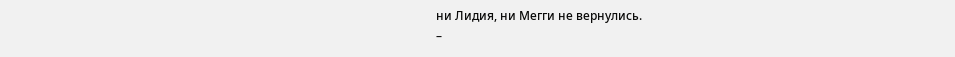ни Лидия, ни Мегги не вернулись.
–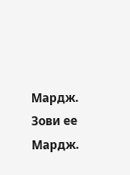Мардж. Зови ее Мардж.